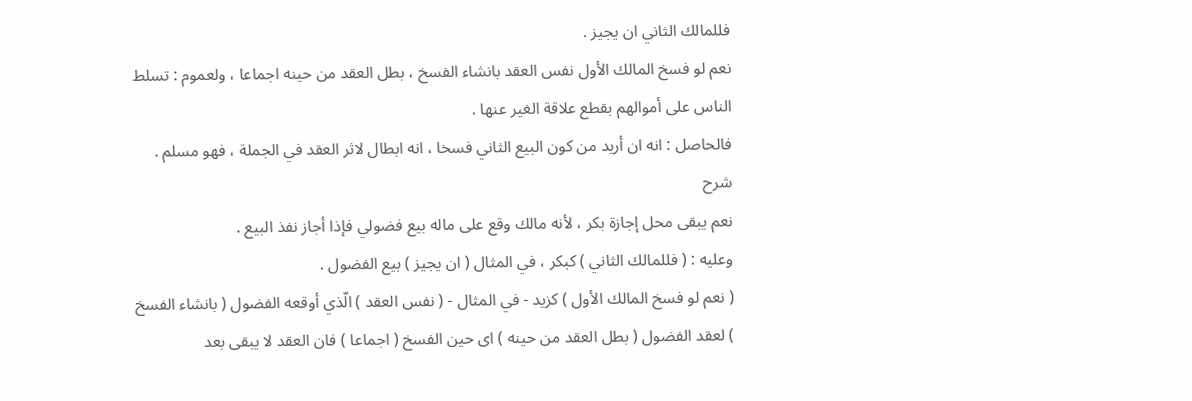فللمالك الثاني ان يجيز .
نعم لو فسخ المالك الأول نفس العقد بانشاء الفسخ ، بطل العقد من حينه اجماعا ، ولعموم : تسلط الناس على أموالهم بقطع علاقة الغير عنها .
فالحاصل : انه ان أريد من كون البيع الثاني فسخا ، انه ابطال لاثر العقد في الجملة ، فهو مسلم .
شرح
نعم يبقى محل إجازة بكر ، لأنه مالك وقع على ماله بيع فضولي فإذا أجاز نفذ البيع .
وعليه : ( فللمالك الثاني ) كبكر ، في المثال ( ان يجيز ) بيع الفضول .
( نعم لو فسخ المالك الأول ) كزيد - في المثال - ( نفس العقد ) الّذي أوقعه الفضول ( بانشاء الفسخ ) لعقد الفضول ( بطل العقد من حينه ) اى حين الفسخ ( اجماعا ) فان العقد لا يبقى بعد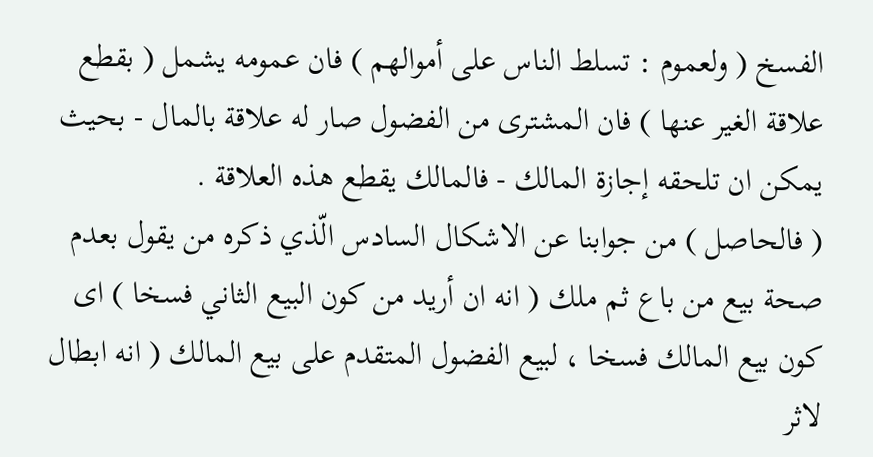الفسخ ( ولعموم : تسلط الناس على أموالهم ) فان عمومه يشمل ( بقطع علاقة الغير عنها ) فان المشترى من الفضول صار له علاقة بالمال - بحيث يمكن ان تلحقه إجازة المالك - فالمالك يقطع هذه العلاقة .
( فالحاصل ) من جوابنا عن الاشكال السادس الّذي ذكره من يقول بعدم صحة بيع من باع ثم ملك ( انه ان أريد من كون البيع الثاني فسخا ) اى كون بيع المالك فسخا ، لبيع الفضول المتقدم على بيع المالك ( انه ابطال لاثر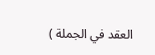العقد في الجملة )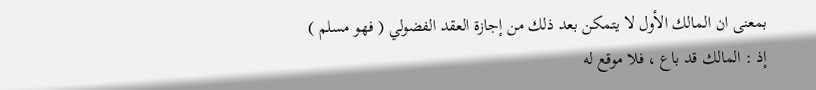بمعنى ان المالك الأول لا يتمكن بعد ذلك من إجازة العقد الفضولي ( فهو مسلم ) إذ : المالك قد باع ، فلا موقع له